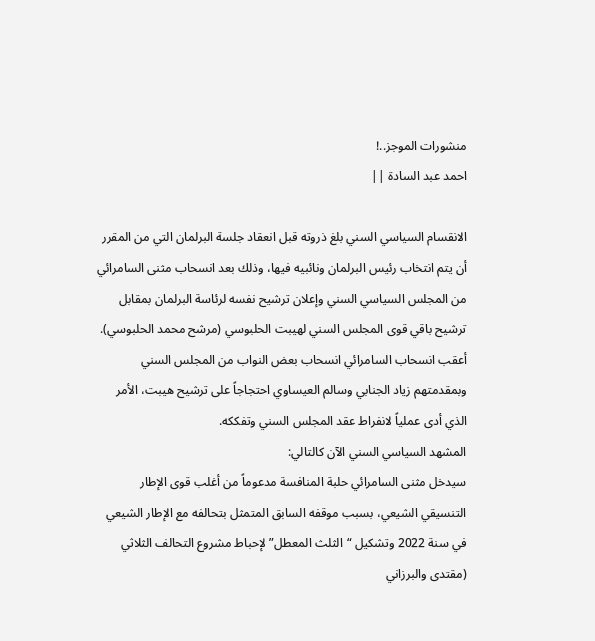منشورات الموجز..!
احمد عبد السادة ||

الانقسام السياسي السني بلغ ذروته قبل انعقاد جلسة البرلمان التي من المقرر أن يتم انتخاب رئيس البرلمان ونائبيه فيها، وذلك بعد انسحاب مثنى السامرائي من المجلس السياسي السني وإعلان ترشيح نفسه لرئاسة البرلمان بمقابل ترشيح باقي قوى المجلس السني لهيبت الحلبوسي (مرشح محمد الحلبوسي).
أعقب انسحاب السامرائي انسحاب بعض النواب من المجلس السني وبمقدمتهم زياد الجنابي وسالم العيساوي احتجاجاً على ترشيح هيبت، الأمر الذي أدى عملياً لانفراط عقد المجلس السني وتفككه.
المشهد السياسي السني الآن كالتالي:
سيدخل مثنى السامرائي حلبة المنافسة مدعوماً من أغلب قوى الإطار التنسيقي الشيعي، بسبب موقفه السابق المتمثل بتحالفه مع الإطار الشيعي في سنة 2022 وتشكيل “الثلث المعطل” لإحباط مشروع التحالف الثلاثي (مقتدى والبرزاني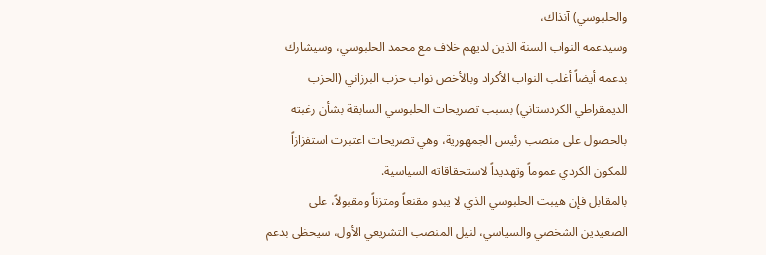والحلبوسي) آنذاك،
وسيدعمه النواب السنة الذين لديهم خلاف مع محمد الحلبوسي، وسيشارك بدعمه أيضاً أغلب النواب الأكراد وبالأخص نواب حزب البرزاني (الحزب الديمقراطي الكردستاني) بسبب تصريحات الحلبوسي السابقة بشأن رغبته بالحصول على منصب رئيس الجمهورية، وهي تصريحات اعتبرت استفزازاً للمكون الكردي عموماً وتهديداً لاستحقاقاته السياسية.
بالمقابل فإن هيبت الحلبوسي الذي لا يبدو مقنعاً ومتزناً ومقبولاً، على الصعيدين الشخصي والسياسي، لنيل المنصب التشريعي الأول، سيحظى بدعم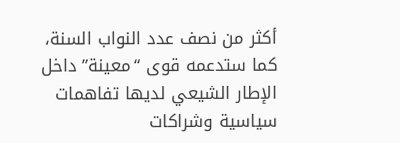أكثر من نصف عدد النواب السنة، كما ستدعمه قوى “معينة” داخل الإطار الشيعي لديها تفاهمات سياسية وشراكات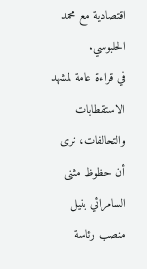اقتصادية مع محمد الحلبوسي.
في قراءة عامة لمشهد الاستقطابات والتحالفات، نرى أن حظوظ مثنى السامرائي بنيل منصب رئاسة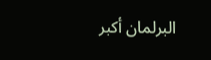البرلمان أكبر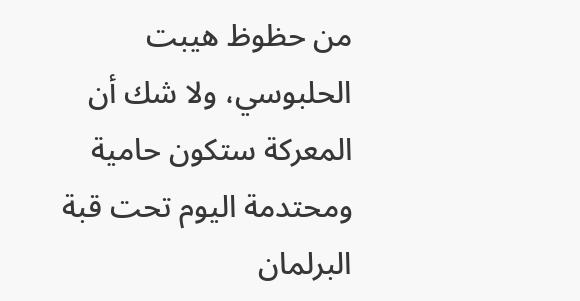من حظوظ هيبت الحلبوسي، ولا شك أن المعركة ستكون حامية ومحتدمة اليوم تحت قبة البرلمان